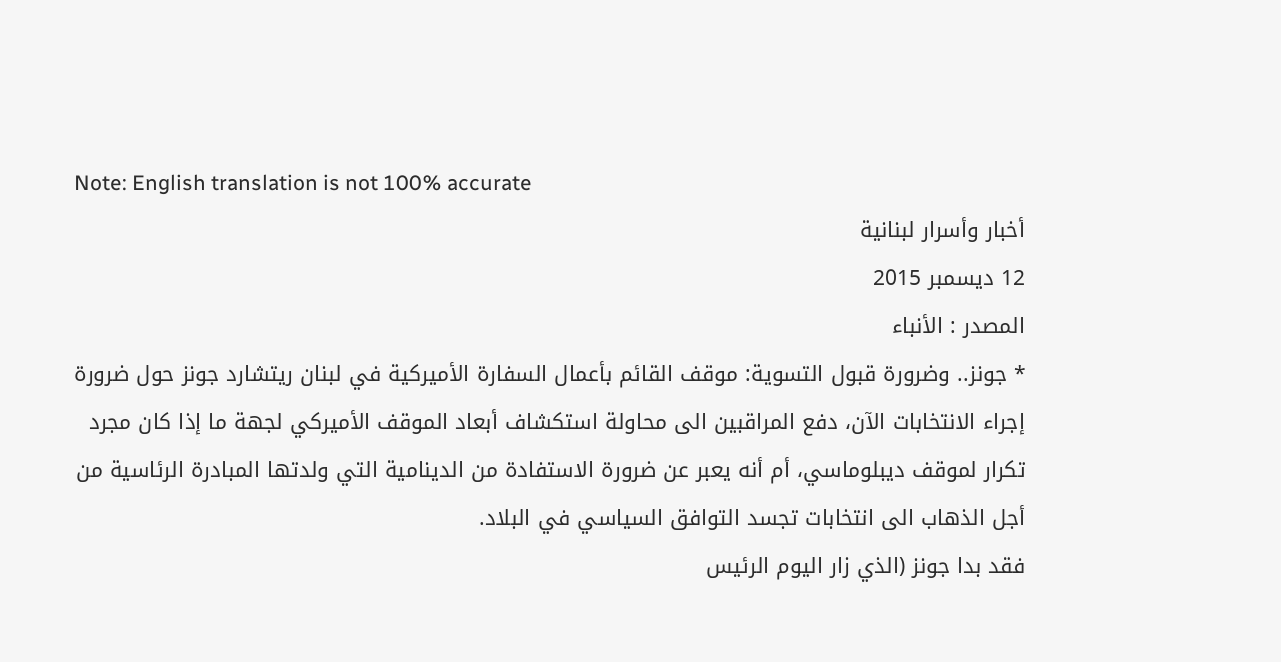Note: English translation is not 100% accurate
أخبار وأسرار لبنانية
12 ديسمبر 2015
المصدر : الأنباء
٭ جونز.. وضرورة قبول التسوية: موقف القائم بأعمال السفارة الأميركية في لبنان ريتشارد جونز حول ضرورة إجراء الانتخابات الآن، دفع المراقبين الى محاولة استكشاف أبعاد الموقف الأميركي لجهة ما إذا كان مجرد تكرار لموقف ديبلوماسي، أم أنه يعبر عن ضرورة الاستفادة من الدينامية التي ولدتها المبادرة الرئاسية من أجل الذهاب الى انتخابات تجسد التوافق السياسي في البلاد.
فقد بدا جونز (الذي زار اليوم الرئيس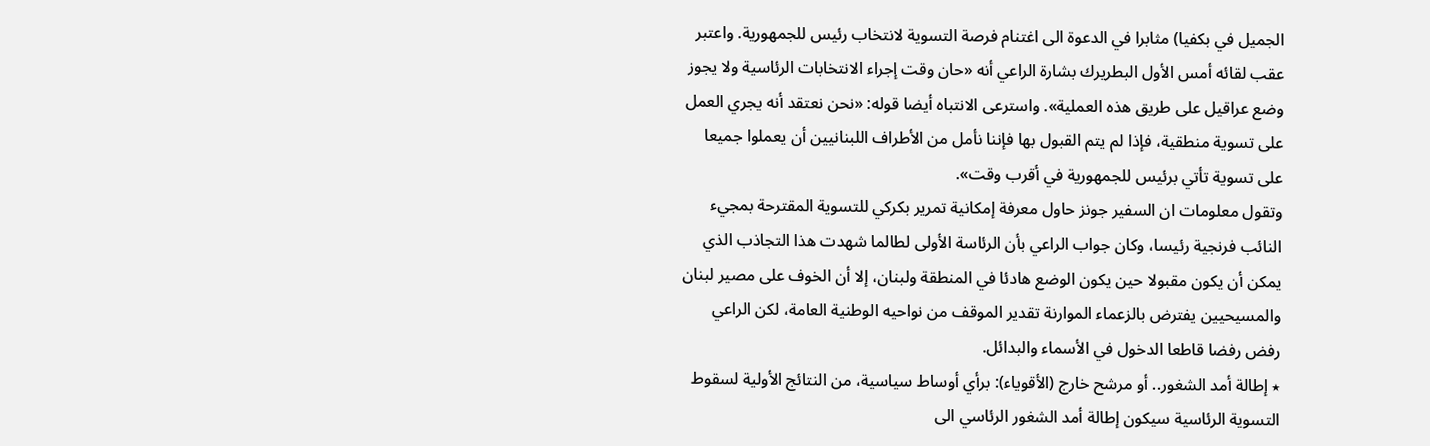الجميل في بكفيا) مثابرا في الدعوة الى اغتنام فرصة التسوية لانتخاب رئيس للجمهورية. واعتبر عقب لقائه أمس الأول البطريرك بشارة الراعي أنه «حان وقت إجراء الانتخابات الرئاسية ولا يجوز وضع عراقيل على طريق هذه العملية». واسترعى الانتباه أيضا قوله: «نحن نعتقد أنه يجري العمل على تسوية منطقية، فإذا لم يتم القبول بها فإننا نأمل من الأطراف اللبنانيين أن يعملوا جميعا على تسوية تأتي برئيس للجمهورية في أقرب وقت».
وتقول معلومات ان السفير جونز حاول معرفة إمكانية تمرير بكركي للتسوية المقترحة بمجيء النائب فرنجية رئيسا، وكان جواب الراعي بأن الرئاسة الأولى لطالما شهدت هذا التجاذب الذي يمكن أن يكون مقبولا حين يكون الوضع هادئا في المنطقة ولبنان، إلا أن الخوف على مصير لبنان والمسيحيين يفترض بالزعماء الموارنة تقدير الموقف من نواحيه الوطنية العامة، لكن الراعي رفض رفضا قاطعا الدخول في الأسماء والبدائل.
٭ إطالة أمد الشغور.. أو مرشح خارج (الأقوياء): برأي أوساط سياسية، من النتائج الأولية لسقوط التسوية الرئاسية سيكون إطالة أمد الشغور الرئاسي الى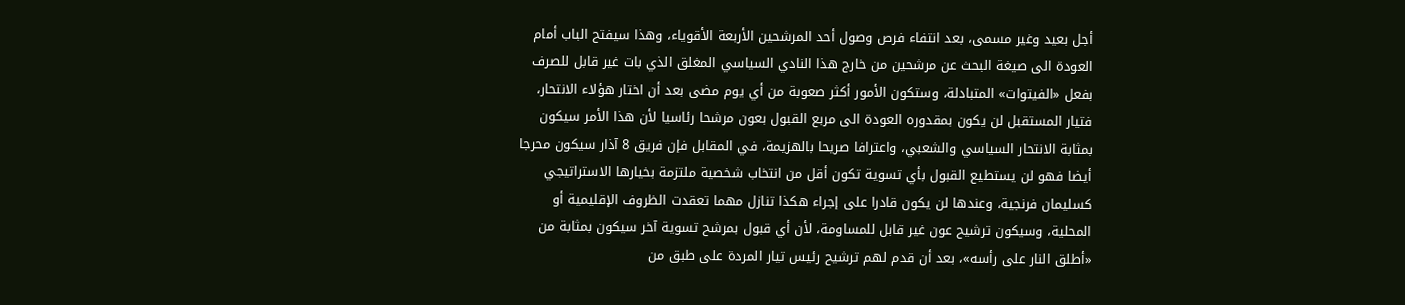أجل بعيد وغير مسمى، بعد انتفاء فرص وصول أحد المرشحين الأربعة الأقوياء، وهذا سيفتح الباب أمام العودة الى صيغة البحث عن مرشحين من خارج هذا النادي السياسي المغلق الذي بات غير قابل للصرف بفعل «الفيتوات» المتبادلة، وستكون الأمور أكثر صعوبة من أي يوم مضى بعد أن اختار هؤلاء الانتحار، فتيار المستقبل لن يكون بمقدوره العودة الى مربع القبول بعون مرشحا رئاسيا لأن هذا الأمر سيكون بمثابة الانتحار السياسي والشعبي، واعترافا صريحا بالهزيمة، في المقابل فإن فريق 8 آذار سيكون محرجا أيضا فهو لن يستطيع القبول بأي تسوية تكون أقل من انتخاب شخصية ملتزمة بخيارها الاستراتيجي كسليمان فرنجية، وعندها لن يكون قادرا على إجراء هكذا تنازل مهما تعقدت الظروف الإقليمية أو المحلية، وسيكون ترشيح عون غير قابل للمساومة، لأن أي قبول بمرشح تسوية آخر سيكون بمثابة من «أطلق النار على رأسه»، بعد أن قدم لهم ترشيح رئيس تيار المردة على طبق من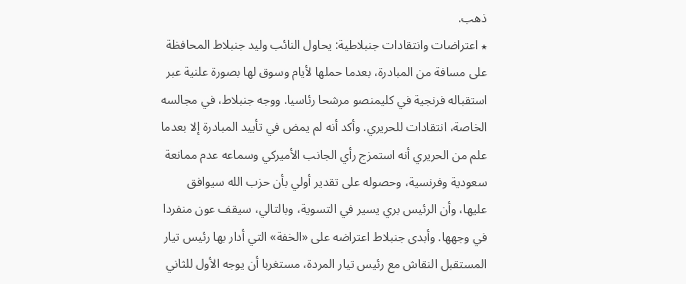ذهب.
٭ اعتراضات وانتقادات جنبلاطية: يحاول النائب وليد جنبلاط المحافظة على مسافة من المبادرة، بعدما حملها لأيام وسوق لها بصورة علنية عبر استقباله فرنجية في كليمنصو مرشحا رئاسيا. ووجه جنبلاط، في مجالسه الخاصة، انتقادات للحريري. وأكد أنه لم يمض في تأييد المبادرة إلا بعدما علم من الحريري أنه استمزج رأي الجانب الأميركي وسماعه عدم ممانعة سعودية وفرنسية، وحصوله على تقدير أولي بأن حزب الله سيوافق عليها، وأن الرئيس بري يسير في التسوية، وبالتالي، سيقف عون منفردا في وجهها. وأبدى جنبلاط اعتراضه على «الخفة» التي أدار بها رئيس تيار المستقبل النقاش مع رئيس تيار المردة، مستغربا أن يوجه الأول للثاني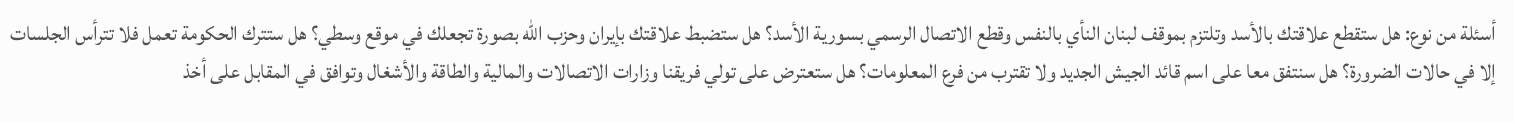أسئلة من نوع: هل ستقطع علاقتك بالأسد وتلتزم بموقف لبنان النأي بالنفس وقطع الاتصال الرسمي بسورية الأسد؟ هل ستضبط علاقتك بإيران وحزب الله بصورة تجعلك في موقع وسطي؟ هل ستترك الحكومة تعمل فلا تترأس الجلسات إلا في حالات الضرورة؟ هل سنتفق معا على اسم قائد الجيش الجديد ولا تقترب من فرع المعلومات؟ هل ستعترض على تولي فريقنا وزارات الاتصالات والمالية والطاقة والأشغال وتوافق في المقابل على أخذ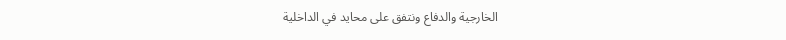الخارجية والدفاع ونتفق على محايد في الداخلية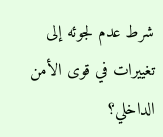شرط عدم لجوئه إلى تغييرات في قوى الأمن الداخلي؟